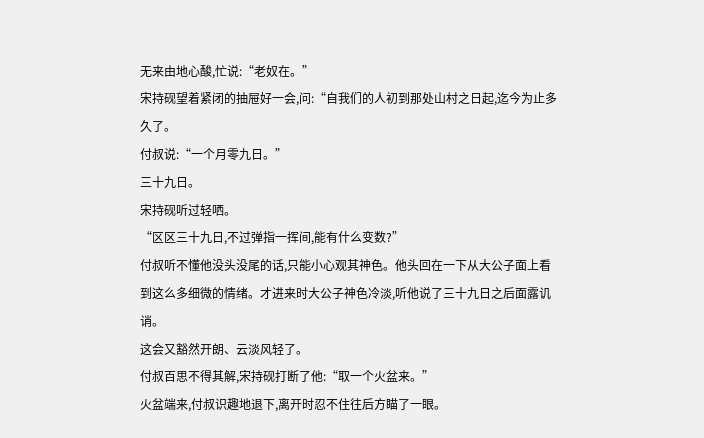无来由地心酸,忙说:“老奴在。”
宋持砚望着紧闭的抽屉好一会,问:“自我们的人初到那处山村之日起,迄今为止多久了。
付叔说:“一个月零九日。”
三十九日。
宋持砚听过轻哂。
“区区三十九日,不过弹指一挥间,能有什么变数?”
付叔听不懂他没头没尾的话,只能小心观其神色。他头回在一下从大公子面上看到这么多细微的情绪。才进来时大公子神色冷淡,听他说了三十九日之后面露讥诮。
这会又豁然开朗、云淡风轻了。
付叔百思不得其解,宋持砚打断了他:“取一个火盆来。”
火盆端来,付叔识趣地退下,离开时忍不住往后方瞄了一眼。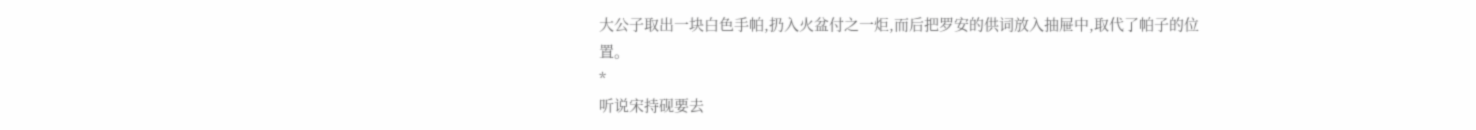大公子取出一块白色手帕,扔入火盆付之一炬,而后把罗安的供词放入抽屉中,取代了帕子的位置。
*
听说宋持砚要去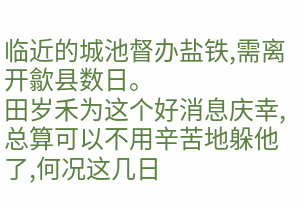临近的城池督办盐铁,需离开歙县数日。
田岁禾为这个好消息庆幸,总算可以不用辛苦地躲他了,何况这几日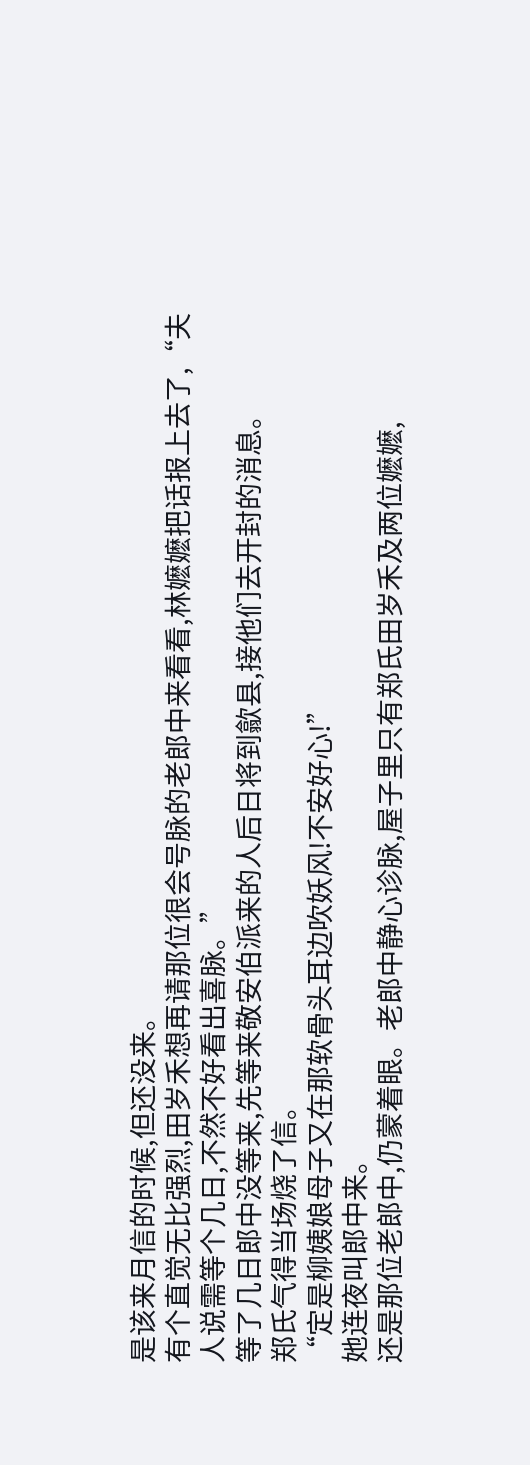是该来月信的时候,但还没来。
有个直觉无比强烈,田岁禾想再请那位很会号脉的老郎中来看看,林嬷嬷把话报上去了,“夫人说需等个几日,不然不好看出喜脉。”
等了几日郎中没等来,先等来敬安伯派来的人后日将到歙县,接他们去开封的消息。
郑氏气得当场烧了信。
“定是柳姨娘母子又在那软骨头耳边吹妖风!不安好心!”
她连夜叫郎中来。
还是那位老郎中,仍蒙着眼。老郎中静心诊脉,屋子里只有郑氏田岁禾及两位嬷嬷,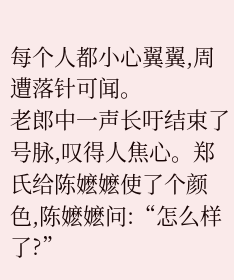每个人都小心翼翼,周遭落针可闻。
老郎中一声长吁结束了号脉,叹得人焦心。郑氏给陈嬷嬷使了个颜色,陈嬷嬷问:“怎么样了?”